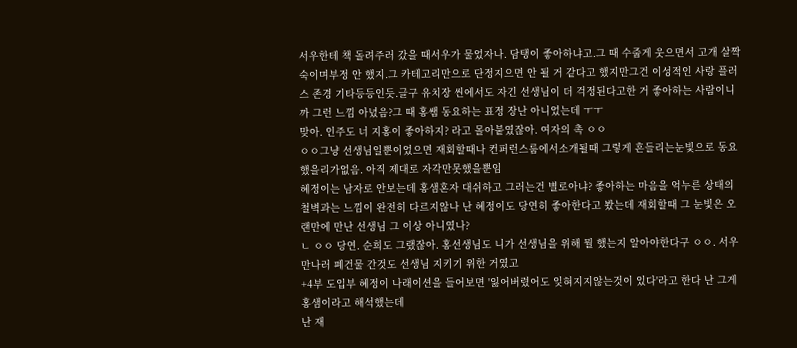서우한테 책 돌려주러 갔을 때서우가 물었자나. 담탱이 좋아하냐고.그 때 수줍게 웃으면서 고개 살짝 숙이며부정 안 했지.그 카테고리만으로 단정지으면 안 될 거 같다고 했지만그건 이성적인 사랑 플러스 존경 기타등등인듯.글구 유치장 씬에서도 자긴 선생님이 더 걱정된다고한 거 좋아하는 사람이니까 그런 느낌 아녔음?그 때 홍쌤 동요하는 표정 장난 아니었는데 ㅜㅜ
맞아. 인주도 너 지홍이 좋아하지? 라고 몰아붙였잖아. 여자의 촉 ㅇㅇ
ㅇㅇ그냥 선생님일뿐이었으면 재회할때나 컨퍼런스룸에서소개될때 그렇게 흔들리는눈빛으로 동요했을리가없음. 아직 제대로 자각만못했을뿐임
혜정이는 남자로 안보는데 홍샘혼자 대쉬하고 그러는건 별로아냐? 좋아하는 마음을 억누른 상태의 철벽과는 느낌이 완전히 다르지않나 난 혜정이도 당연히 좋아한다고 봤는데 재회할때 그 눈빛은 오랜만에 만난 선생님 그 이상 아니였나?
ㄴ ㅇㅇ 당연. 순희도 그랬잖아. 홍선생님도 니가 선생님을 위해 뭘 했는지 알아야한다구 ㅇㅇ. 서우 만나러 폐건물 간것도 선생님 지키기 위한 거였고
+4부 도입부 혜정이 나래이션을 들어보면 '잃어버렸어도 잊혀지지않는것이 있다'라고 한다 난 그게 홍샘이라고 해석했는데
난 재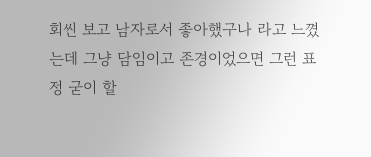회씬 보고 남자로서 좋아했구나 라고 느꼈는데 그냥 담임이고 존경이었으면 그런 표정 굳이 할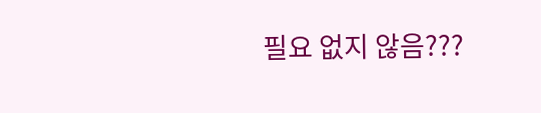필요 없지 않음???